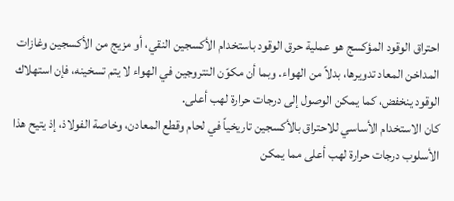احتراق الوقود المؤكسج هو عملية حرق الوقود باستخدام الأكسجين النقي، أو مزيج من الأكسجين وغازات المداخن المعاد تدويرها، بدلاً من الهواء. وبما أن مكوّن النتروجين في الهواء لا يتم تسخينه، فإن استهلاك الوقود ينخفض، كما يمكن الوصول إلى درجات حرارة لهب أعلى.
كان الاستخدام الأساسي للاحتراق بالأكسجين تاريخياً في لحام وقطع المعادن، وخاصة الفولاذ، إذ يتيح هذا الأسلوب درجات حرارة لهب أعلى مما يمكن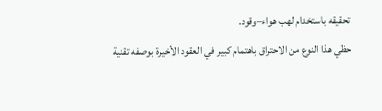تحقيقه باستخدام لهب هواء–وقود.
حظي هذا النوع من الاحتراق باهتمام كبير في العقود الأخيرة بوصفه تقنية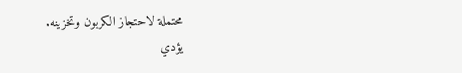محتملة لاحتجاز الكربون وتخزينه.
يؤدي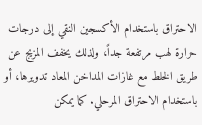الاحتراق باستخدام الأكسجين النقي إلى درجات حرارة لهب مرتفعة جداً، ولذلك يخفف المزيج عن طريق الخلط مع غازات المداخن المعاد تدويرها، أو باستخدام الاحتراق المرحلي. كما يمكن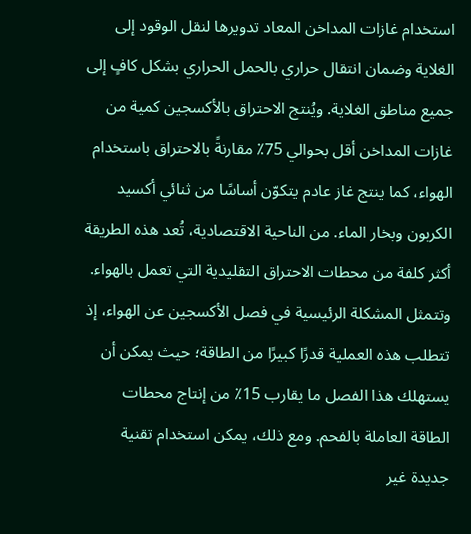استخدام غازات المداخن المعاد تدويرها لنقل الوقود إلى الغلاية وضمان انتقال حراري بالحمل الحراري بشكل كافٍ إلى جميع مناطق الغلاية. ويُنتج الاحتراق بالأكسجين كمية من غازات المداخن أقل بحوالي 75٪ مقارنةً بالاحتراق باستخدام الهواء، كما ينتج غاز عادم يتكوّن أساسًا من ثنائي أكسيد الكربون وبخار الماء. من الناحية الاقتصادية، تُعد هذه الطريقة أكثر كلفة من محطات الاحتراق التقليدية التي تعمل بالهواء. وتتمثل المشكلة الرئيسية في فصل الأكسجين عن الهواء، إذ تتطلب هذه العملية قدرًا كبيرًا من الطاقة؛ حيث يمكن أن يستهلك هذا الفصل ما يقارب 15٪ من إنتاج محطات الطاقة العاملة بالفحم. ومع ذلك، يمكن استخدام تقنية جديدة غير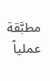مطبَّقة عملياً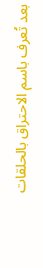بعد تُعرف باسم الاحتراق بالحلقات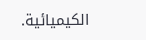الكيميائية.